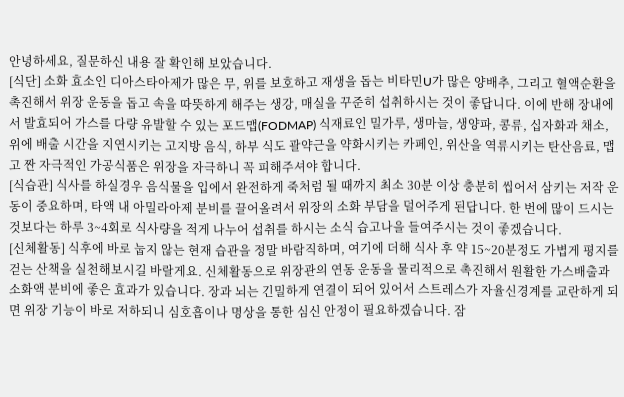안녕하세요, 질문하신 내용 잘 확인해 보았습니다.
[식단] 소화 효소인 디아스타아제가 많은 무, 위를 보호하고 재생을 돕는 비타민U가 많은 양배추, 그리고 혈액순환을 촉진해서 위장 운동을 돕고 속을 따뜻하게 해주는 생강, 매실을 꾸준히 섭취하시는 것이 좋답니다. 이에 반해 장내에서 발효되어 가스를 다량 유발할 수 있는 포드맵(FODMAP) 식재료인 밀가루, 생마늘, 생양파, 콩류, 십자화과 채소, 위에 배출 시간을 지연시키는 고지방 음식, 하부 식도 괄약근을 약화시키는 카페인, 위산을 역류시키는 탄산음료, 맵고 짠 자극적인 가공식품은 위장을 자극하니 꼭 피해주셔야 합니다.
[식습관] 식사를 하실경우 음식물을 입에서 완전하게 죽처럼 될 때까지 최소 30분 이상 충분히 씹어서 삼키는 저작 운동이 중요하며, 타액 내 아밀라아제 분비를 끌어올려서 위장의 소화 부담을 덜어주게 된답니다. 한 번에 많이 드시는 것보다는 하루 3~4회로 식사량을 적게 나누어 섭취를 하시는 소식 습고나을 들여주시는 것이 좋겠습니다.
[신체활동] 식후에 바로 눕지 않는 현재 습관을 정말 바람직하며, 여기에 더해 식사 후 약 15~20분정도 가볍게 평지를 걷는 산책을 실천해보시길 바랄게요. 신체활동으로 위장관의 연동 운동을 물리적으로 촉진해서 원활한 가스배출과 소화액 분비에 좋은 효과가 있습니다. 장과 뇌는 긴밀하게 연결이 되어 있어서 스트레스가 자율신경계를 교란하게 되면 위장 기능이 바로 저하되니 심호흡이나 명상을 통한 심신 안정이 필요하겠습니다. 잠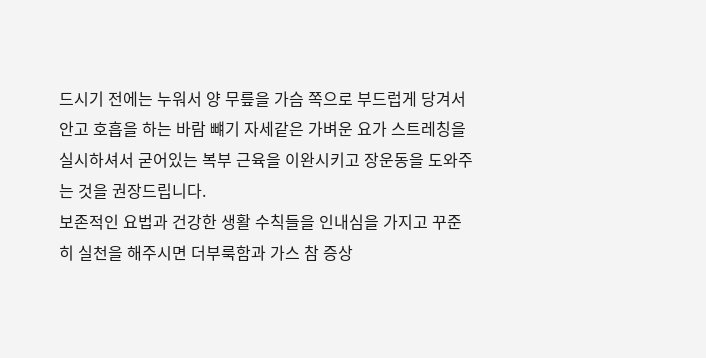드시기 전에는 누워서 양 무릎을 가슴 쪽으로 부드럽게 당겨서 안고 호흡을 하는 바람 뺴기 자세같은 가벼운 요가 스트레칭을 실시하셔서 굳어있는 복부 근육을 이완시키고 장운동을 도와주는 것을 권장드립니다.
보존적인 요법과 건강한 생활 수칙들을 인내심을 가지고 꾸준히 실천을 해주시면 더부룩함과 가스 참 증상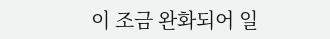이 조금 완화되어 일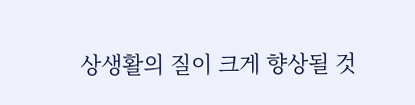상생활의 질이 크게 향상될 것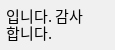입니다. 감사합니다.